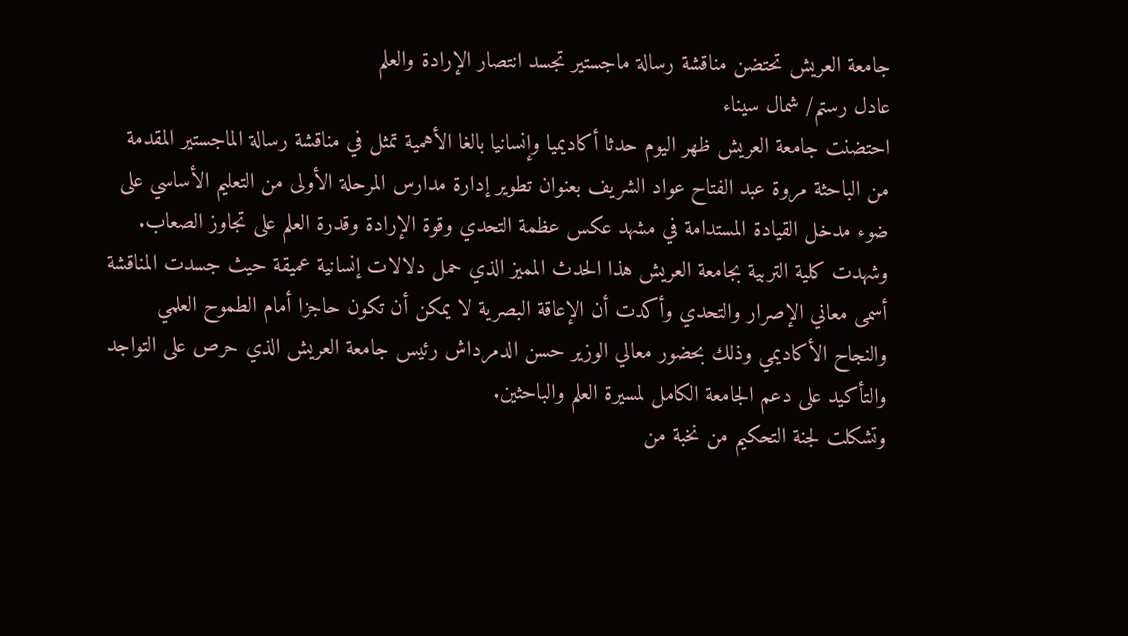جامعة العريش تحتضن مناقشة رسالة ماجستير تجسد انتصار الإرادة والعلم
عادل رستم/ شمال سيناء
احتضنت جامعة العريش ظهر اليوم حدثا أكاديميا وإنسانيا بالغا الأهمية تمثل في مناقشة رسالة الماجستير المقدمة من الباحثة مروة عبد الفتاح عواد الشريف بعنوان تطوير إدارة مدارس المرحلة الأولى من التعليم الأساسي على ضوء مدخل القيادة المستدامة في مشهد عكس عظمة التحدي وقوة الإرادة وقدرة العلم على تجاوز الصعاب.
وشهدت كلية التربية بجامعة العريش هذا الحدث المميز الذي حمل دلالات إنسانية عميقة حيث جسدت المناقشة أسمى معاني الإصرار والتحدي وأكدت أن الإعاقة البصرية لا يمكن أن تكون حاجزا أمام الطموح العلمي والنجاح الأكاديمي وذلك بحضور معالي الوزير حسن الدمرداش رئيس جامعة العريش الذي حرص على التواجد والتأكيد على دعم الجامعة الكامل لمسيرة العلم والباحثين.
وتشكلت لجنة التحكيم من نخبة من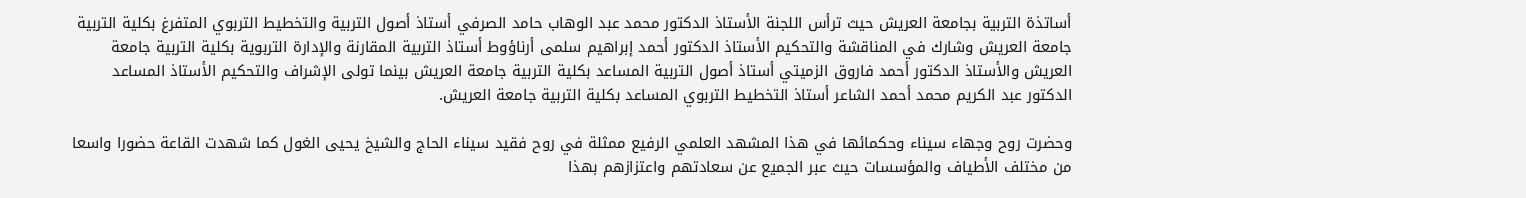أساتذة التربية بجامعة العريش حيث ترأس اللجنة الأستاذ الدكتور محمد عبد الوهاب حامد الصرفي أستاذ أصول التربية والتخطيط التربوي المتفرغ بكلية التربية جامعة العريش وشارك في المناقشة والتحكيم الأستاذ الدكتور أحمد إبراهيم سلمى أرناؤوط أستاذ التربية المقارنة والإدارة التربوية بكلية التربية جامعة العريش والأستاذ الدكتور أحمد فاروق الزميتي أستاذ أصول التربية المساعد بكلية التربية جامعة العريش بينما تولى الإشراف والتحكيم الأستاذ المساعد الدكتور عبد الكريم محمد أحمد الشاعر أستاذ التخطيط التربوي المساعد بكلية التربية جامعة العريش.

وحضرت روح وجهاء سيناء وحكمائها في هذا المشهد العلمي الرفيع ممثلة في روح فقيد سيناء الحاج والشيخ يحيى الغول كما شهدت القاعة حضورا واسعا من مختلف الأطياف والمؤسسات حيث عبر الجميع عن سعادتهم واعتزازهم بهذا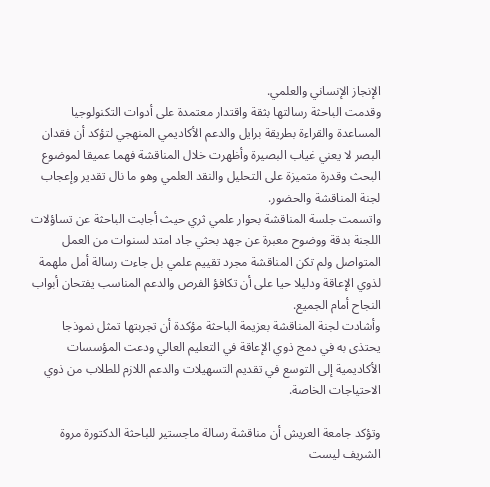الإنجاز الإنساني والعلمي.
وقدمت الباحثة رسالتها بثقة واقتدار معتمدة على أدوات التكنولوجيا المساعدة والقراءة بطريقة برايل والدعم الأكاديمي المنهجي لتؤكد أن فقدان البصر لا يعني غياب البصيرة وأظهرت خلال المناقشة فهما عميقا لموضوع البحث وقدرة متميزة على التحليل والنقد العلمي وهو ما نال تقدير وإعجاب لجنة المناقشة والحضور.
واتسمت جلسة المناقشة بحوار علمي ثري حيث أجابت الباحثة عن تساؤلات اللجنة بدقة ووضوح معبرة عن جهد بحثي جاد امتد لسنوات من العمل المتواصل ولم تكن المناقشة مجرد تقييم علمي بل جاءت رسالة أمل ملهمة لذوي الإعاقة ودليلا حيا على أن تكافؤ الفرص والدعم المناسب يفتحان أبواب النجاح أمام الجميع.
وأشادت لجنة المناقشة بعزيمة الباحثة مؤكدة أن تجربتها تمثل نموذجا يحتذى به في دمج ذوي الإعاقة في التعليم العالي ودعت المؤسسات الأكاديمية إلى التوسع في تقديم التسهيلات والدعم اللازم للطلاب من ذوي الاحتياجات الخاصة.

وتؤكد جامعة العريش أن مناقشة رسالة ماجستير للباحثة الدكتورة مروة الشريف ليست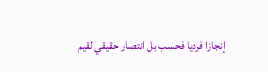إنجازا فرديا فحسب بل انتصار حقيقي لقيم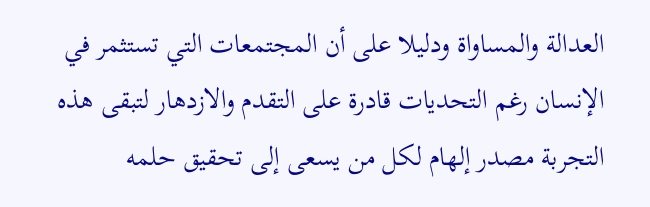العدالة والمساواة ودليلا على أن المجتمعات التي تستثمر في الإنسان رغم التحديات قادرة على التقدم والازدهار لتبقى هذه التجربة مصدر إلهام لكل من يسعى إلى تحقيق حلمه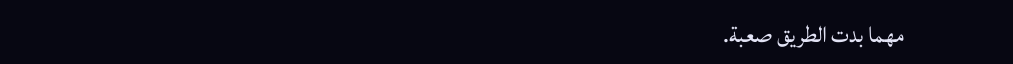مهما بدت الطريق صعبة.